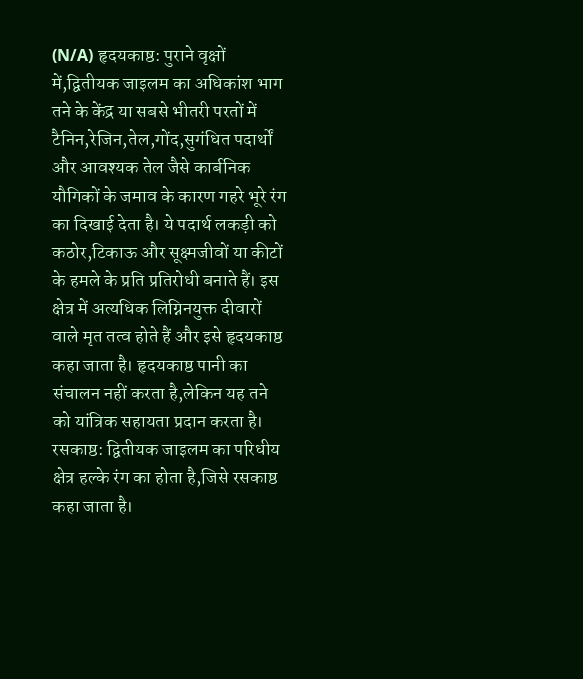(N/A) हृदयकाष्ठ: पुराने वृक्षों में,द्वितीयक जाइलम का अधिकांश भाग तने के केंद्र या सबसे भीतरी परतों में टैनिन,रेजिन,तेल,गोंद,सुगंधित पदार्थों और आवश्यक तेल जैसे कार्बनिक यौगिकों के जमाव के कारण गहरे भूरे रंग का दिखाई देता है। ये पदार्थ लकड़ी को कठोर,टिकाऊ और सूक्ष्मजीवों या कीटों के हमले के प्रति प्रतिरोधी बनाते हैं। इस क्षेत्र में अत्यधिक लिग्निनयुक्त दीवारों वाले मृत तत्व होते हैं और इसे हृदयकाष्ठ कहा जाता है। हृदयकाष्ठ पानी का संचालन नहीं करता है,लेकिन यह तने को यांत्रिक सहायता प्रदान करता है।
रसकाष्ठ: द्वितीयक जाइलम का परिधीय क्षेत्र हल्के रंग का होता है,जिसे रसकाष्ठ कहा जाता है।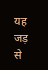यह जड़ से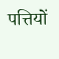पत्तियों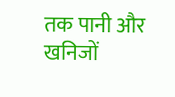तक पानी और खनिजों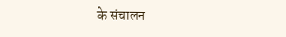के संचालन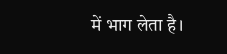में भाग लेता है।